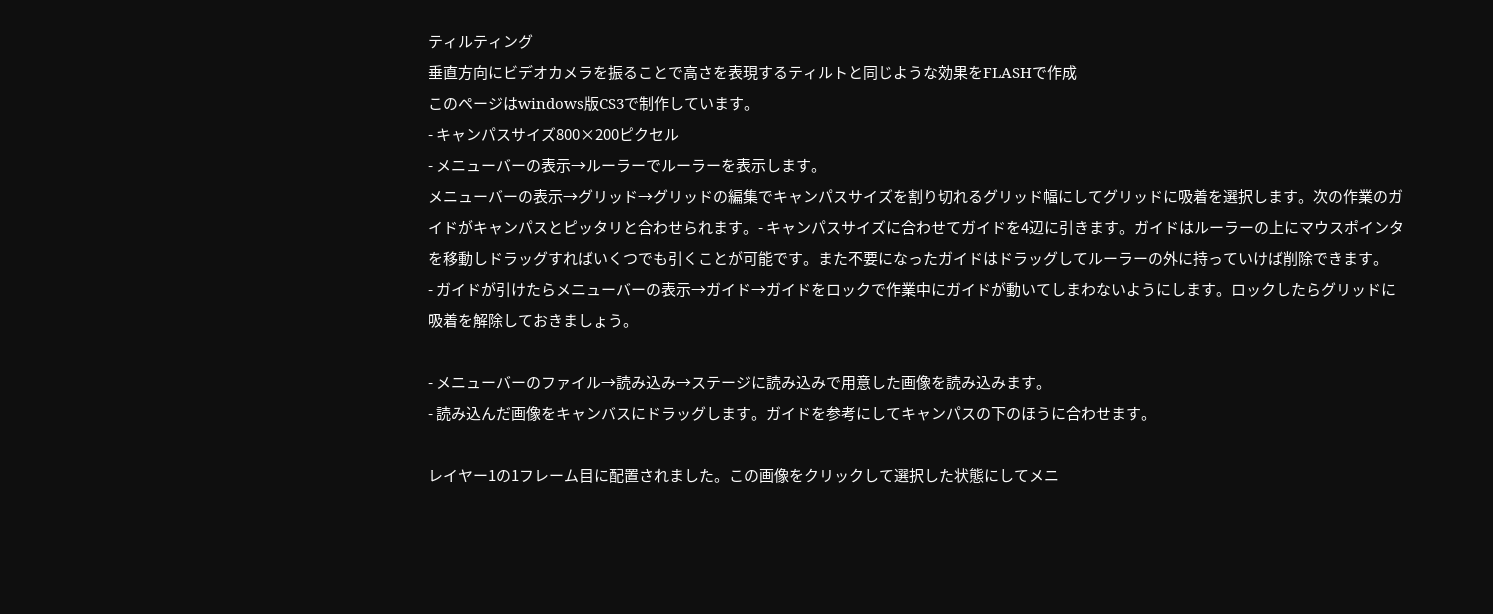ティルティング
垂直方向にビデオカメラを振ることで高さを表現するティルトと同じような効果をFLASHで作成
このページはwindows版CS3で制作しています。
- キャンパスサイズ800×200ピクセル
- メニューバーの表示→ルーラーでルーラーを表示します。
メニューバーの表示→グリッド→グリッドの編集でキャンパスサイズを割り切れるグリッド幅にしてグリッドに吸着を選択します。次の作業のガイドがキャンパスとピッタリと合わせられます。- キャンパスサイズに合わせてガイドを4辺に引きます。ガイドはルーラーの上にマウスポインタを移動しドラッグすればいくつでも引くことが可能です。また不要になったガイドはドラッグしてルーラーの外に持っていけば削除できます。
- ガイドが引けたらメニューバーの表示→ガイド→ガイドをロックで作業中にガイドが動いてしまわないようにします。ロックしたらグリッドに吸着を解除しておきましょう。

- メニューバーのファイル→読み込み→ステージに読み込みで用意した画像を読み込みます。
- 読み込んだ画像をキャンバスにドラッグします。ガイドを参考にしてキャンパスの下のほうに合わせます。

レイヤー1の1フレーム目に配置されました。この画像をクリックして選択した状態にしてメニ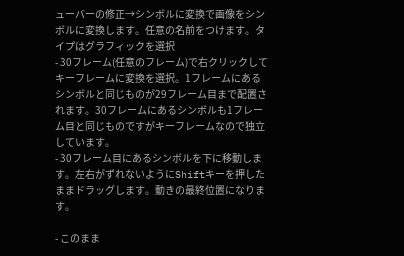ューバーの修正→シンボルに変換で画像をシンボルに変換します。任意の名前をつけます。タイプはグラフィックを選択
- 30フレーム(任意のフレーム)で右クリックしてキーフレームに変換を選択。1フレームにあるシンボルと同じものが29フレーム目まで配置されます。30フレームにあるシンボルも1フレーム目と同じものですがキーフレームなので独立しています。
- 30フレーム目にあるシンボルを下に移動します。左右がずれないようにShiftキーを押したままドラッグします。動きの最終位置になります。

- このまま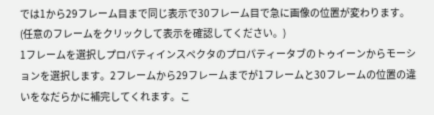では1から29フレーム目まで同じ表示で30フレーム目で急に画像の位置が変わります。(任意のフレームをクリックして表示を確認してください。)
1フレームを選択しプロパティインスペクタのプロパティータブのトゥイーンからモーションを選択します。2フレームから29フレームまでが1フレームと30フレームの位置の違いをなだらかに補完してくれます。こ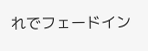れでフェードイン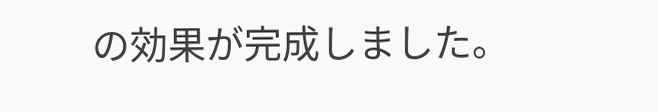の効果が完成しました。